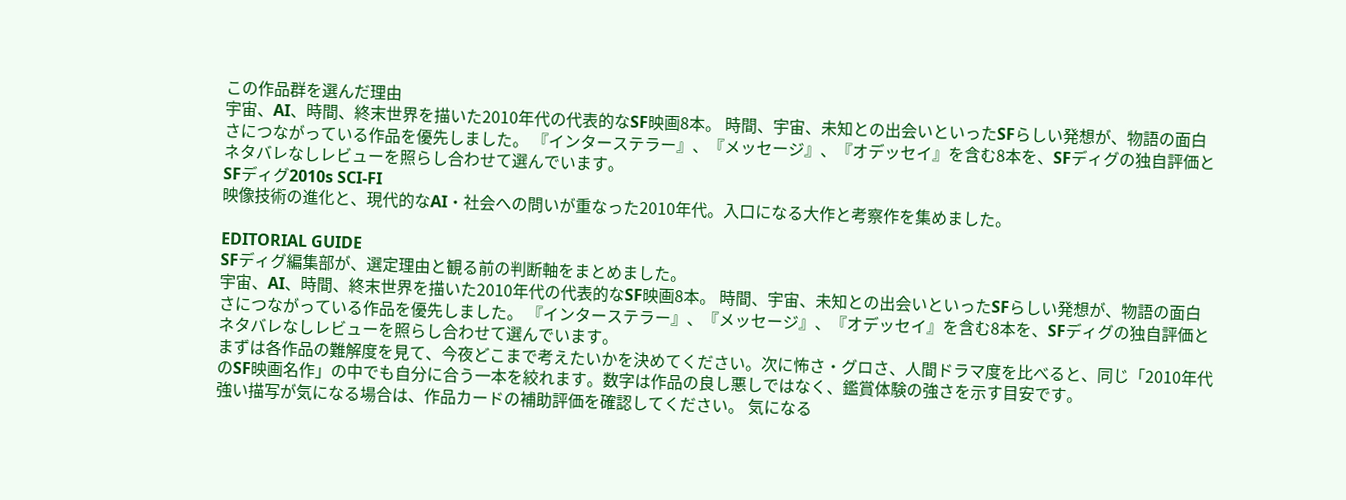この作品群を選んだ理由
宇宙、AI、時間、終末世界を描いた2010年代の代表的なSF映画8本。 時間、宇宙、未知との出会いといったSFらしい発想が、物語の面白さにつながっている作品を優先しました。 『インターステラー』、『メッセージ』、『オデッセイ』を含む8本を、SFディグの独自評価とネタバレなしレビューを照らし合わせて選んでいます。
SFディグ2010s SCI-FI
映像技術の進化と、現代的なAI・社会への問いが重なった2010年代。入口になる大作と考察作を集めました。

EDITORIAL GUIDE
SFディグ編集部が、選定理由と観る前の判断軸をまとめました。
宇宙、AI、時間、終末世界を描いた2010年代の代表的なSF映画8本。 時間、宇宙、未知との出会いといったSFらしい発想が、物語の面白さにつながっている作品を優先しました。 『インターステラー』、『メッセージ』、『オデッセイ』を含む8本を、SFディグの独自評価とネタバレなしレビューを照らし合わせて選んでいます。
まずは各作品の難解度を見て、今夜どこまで考えたいかを決めてください。次に怖さ・グロさ、人間ドラマ度を比べると、同じ「2010年代のSF映画名作」の中でも自分に合う一本を絞れます。数字は作品の良し悪しではなく、鑑賞体験の強さを示す目安です。
強い描写が気になる場合は、作品カードの補助評価を確認してください。 気になる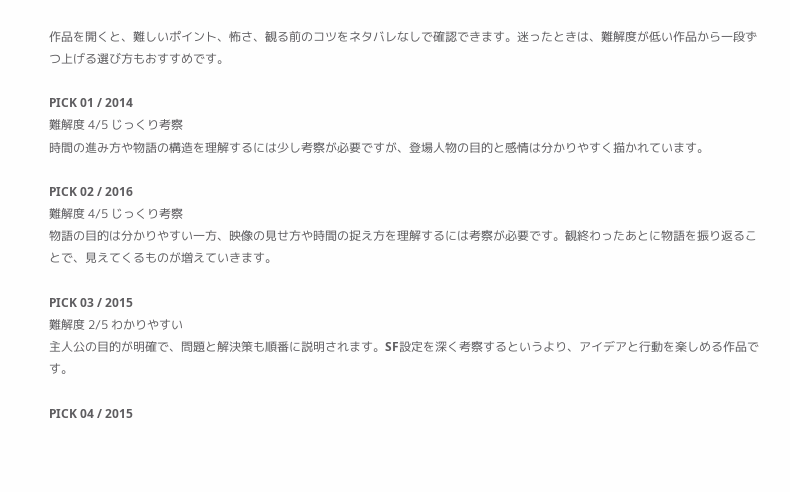作品を開くと、難しいポイント、怖さ、観る前のコツをネタバレなしで確認できます。迷ったときは、難解度が低い作品から一段ずつ上げる選び方もおすすめです。

PICK 01 / 2014
難解度 4/5 じっくり考察
時間の進み方や物語の構造を理解するには少し考察が必要ですが、登場人物の目的と感情は分かりやすく描かれています。

PICK 02 / 2016
難解度 4/5 じっくり考察
物語の目的は分かりやすい一方、映像の見せ方や時間の捉え方を理解するには考察が必要です。観終わったあとに物語を振り返ることで、見えてくるものが増えていきます。

PICK 03 / 2015
難解度 2/5 わかりやすい
主人公の目的が明確で、問題と解決策も順番に説明されます。SF設定を深く考察するというより、アイデアと行動を楽しめる作品です。

PICK 04 / 2015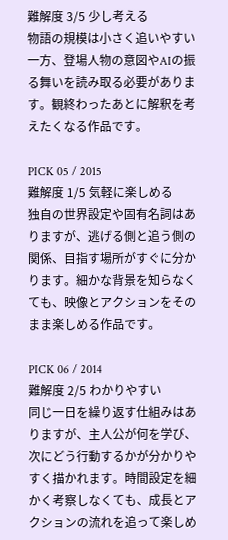難解度 3/5 少し考える
物語の規模は小さく追いやすい一方、登場人物の意図やAIの振る舞いを読み取る必要があります。観終わったあとに解釈を考えたくなる作品です。

PICK 05 / 2015
難解度 1/5 気軽に楽しめる
独自の世界設定や固有名詞はありますが、逃げる側と追う側の関係、目指す場所がすぐに分かります。細かな背景を知らなくても、映像とアクションをそのまま楽しめる作品です。

PICK 06 / 2014
難解度 2/5 わかりやすい
同じ一日を繰り返す仕組みはありますが、主人公が何を学び、次にどう行動するかが分かりやすく描かれます。時間設定を細かく考察しなくても、成長とアクションの流れを追って楽しめ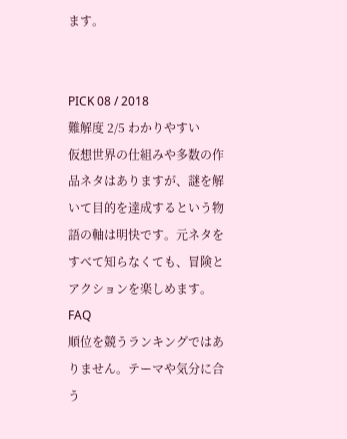ます。


PICK 08 / 2018
難解度 2/5 わかりやすい
仮想世界の仕組みや多数の作品ネタはありますが、謎を解いて目的を達成するという物語の軸は明快です。元ネタをすべて知らなくても、冒険とアクションを楽しめます。
FAQ
順位を競うランキングではありません。テーマや気分に合う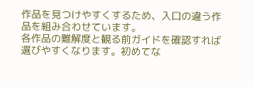作品を見つけやすくするため、入口の違う作品を組み合わせています。
各作品の難解度と観る前ガイドを確認すれば選びやすくなります。初めてな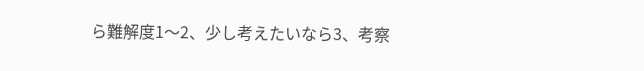ら難解度1〜2、少し考えたいなら3、考察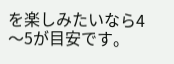を楽しみたいなら4〜5が目安です。